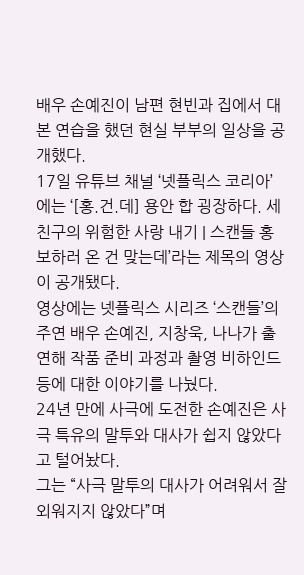배우 손예진이 남편 현빈과 집에서 대본 연습을 했던 현실 부부의 일상을 공개했다.
17일 유튜브 채널 ‘넷플릭스 코리아’에는 ‘[홍.건.데] 용안 합 굉장하다. 세 친구의 위험한 사랑 내기 | 스캔들 홍보하러 온 건 맞는데’라는 제목의 영상이 공개됐다.
영상에는 넷플릭스 시리즈 ‘스캔들’의 주연 배우 손예진, 지창욱, 나나가 출연해 작품 준비 과정과 촬영 비하인드 등에 대한 이야기를 나눴다.
24년 만에 사극에 도전한 손예진은 사극 특유의 말투와 대사가 쉽지 않았다고 털어놨다.
그는 “사극 말투의 대사가 어려워서 잘 외워지지 않았다”며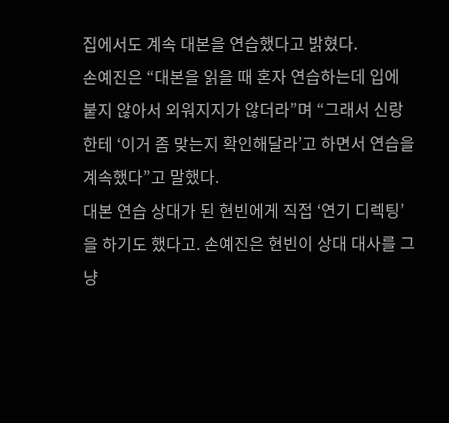집에서도 계속 대본을 연습했다고 밝혔다.
손예진은 “대본을 읽을 때 혼자 연습하는데 입에 붙지 않아서 외워지지가 않더라”며 “그래서 신랑한테 ‘이거 좀 맞는지 확인해달라’고 하면서 연습을 계속했다”고 말했다.
대본 연습 상대가 된 현빈에게 직접 ‘연기 디렉팅’을 하기도 했다고. 손예진은 현빈이 상대 대사를 그냥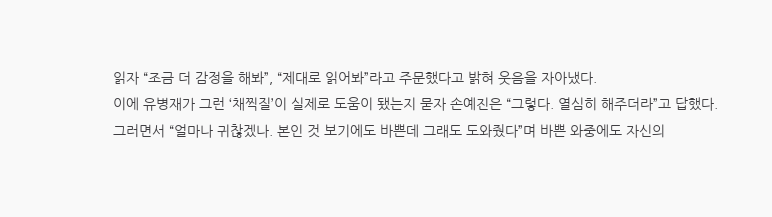읽자 “조금 더 감정을 해봐”, “제대로 읽어봐”라고 주문했다고 밝혀 웃음을 자아냈다.
이에 유병재가 그런 ‘채찍질’이 실제로 도움이 됐는지 묻자 손예진은 “그렇다. 열심히 해주더라”고 답했다.
그러면서 “얼마나 귀찮겠나. 본인 것 보기에도 바쁜데 그래도 도와줬다”며 바쁜 와중에도 자신의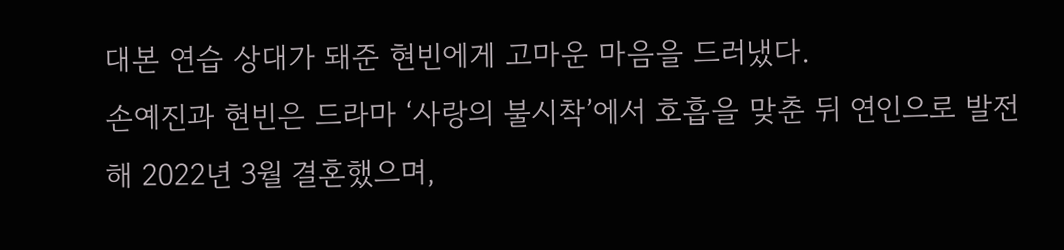대본 연습 상대가 돼준 현빈에게 고마운 마음을 드러냈다.
손예진과 현빈은 드라마 ‘사랑의 불시착’에서 호흡을 맞춘 뒤 연인으로 발전해 2022년 3월 결혼했으며,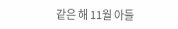같은 해 11월 아들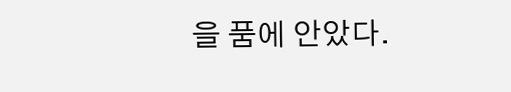을 품에 안았다.